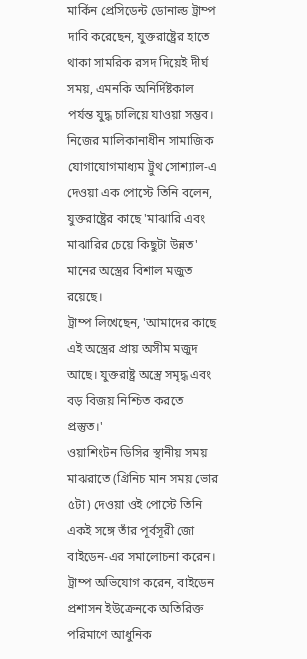মার্কিন প্রেসিডেন্ট ডোনাল্ড ট্রাম্প দাবি করেছেন, যুক্তরাষ্ট্রের হাতে থাকা সামরিক রসদ দিয়েই দীর্ঘ সময়, এমনকি অনির্দিষ্টকাল পর্যন্ত যুদ্ধ চালিয়ে যাওয়া সম্ভব।
নিজের মালিকানাধীন সামাজিক যোগাযোগমাধ্যম ট্রুথ সোশ্যাল-এ দেওয়া এক পোস্টে তিনি বলেন, যুক্তরাষ্ট্রের কাছে 'মাঝারি এবং মাঝারির চেয়ে কিছুটা উন্নত' মানের অস্ত্রের বিশাল মজুত রয়েছে।
ট্রাম্প লিখেছেন, 'আমাদের কাছে এই অস্ত্রের প্রায় অসীম মজুদ আছে। যুক্তরাষ্ট্র অস্ত্রে সমৃদ্ধ এবং বড় বিজয় নিশ্চিত করতে প্রস্তুত।'
ওয়াশিংটন ডিসির স্থানীয় সময় মাঝরাতে (গ্রিনিচ মান সময় ভোর ৫টা) দেওয়া ওই পোস্টে তিনি একই সঙ্গে তাঁর পূর্বসূরী জো বাইডেন-এর সমালোচনা করেন।
ট্রাম্প অভিযোগ করেন, বাইডেন প্রশাসন ইউক্রেনকে অতিরিক্ত পরিমাণে আধুনিক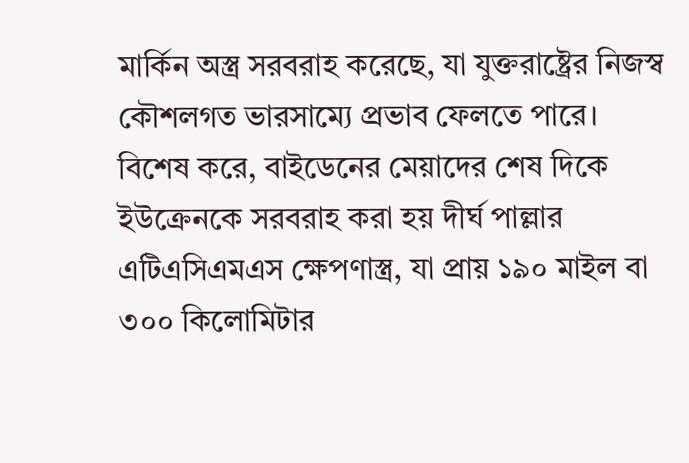মার্কিন অস্ত্র সরবরাহ করেছে, যা যুক্তরাষ্ট্রের নিজস্ব কৌশলগত ভারসাম্যে প্রভাব ফেলতে পারে।
বিশেষ করে, বাইডেনের মেয়াদের শেষ দিকে ইউক্রেনকে সরবরাহ করা হয় দীর্ঘ পাল্লার এটিএসিএমএস ক্ষেপণাস্ত্র, যা প্রায় ১৯০ মাইল বা ৩০০ কিলোমিটার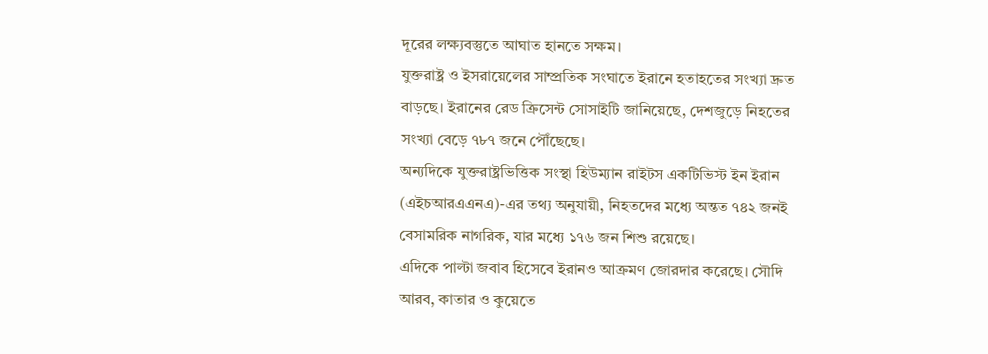দূরের লক্ষ্যবস্তুতে আঘাত হানতে সক্ষম।
যুক্তরাষ্ট্র ও ইসরায়েলের সাম্প্রতিক সংঘাতে ইরানে হতাহতের সংখ্যা দ্রুত বাড়ছে। ইরানের রেড ক্রিসেন্ট সোসাইটি জানিয়েছে, দেশজুড়ে নিহতের সংখ্যা বেড়ে ৭৮৭ জনে পৌঁছেছে।
অন্যদিকে যুক্তরাষ্ট্রভিত্তিক সংস্থা হিউম্যান রাইটস একটিভিস্ট ইন ইরান (এইচআরএএনএ)-এর তথ্য অনুযায়ী, নিহতদের মধ্যে অন্তত ৭৪২ জনই বেসামরিক নাগরিক, যার মধ্যে ১৭৬ জন শিশু রয়েছে।
এদিকে পাল্টা জবাব হিসেবে ইরানও আক্রমণ জোরদার করেছে। সৌদি আরব, কাতার ও কুয়েতে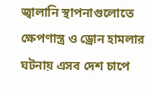জ্বালানি স্থাপনাগুলোতে ক্ষেপণাস্ত্র ও ড্রোন হামলার ঘটনায় এসব দেশ চাপে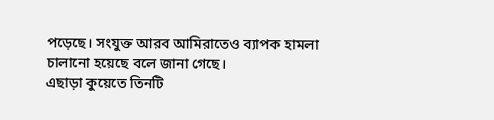পড়েছে। সংযুক্ত আরব আমিরাতেও ব্যাপক হামলা চালানো হয়েছে বলে জানা গেছে।
এছাড়া কুয়েতে তিনটি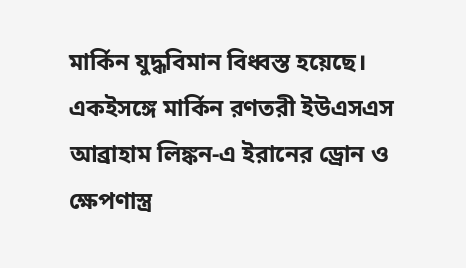মার্কিন যুদ্ধবিমান বিধ্বস্ত হয়েছে। একইসঙ্গে মার্কিন রণতরী ইউএসএস আব্রাহাম লিঙ্কন-এ ইরানের ড্রোন ও ক্ষেপণাস্ত্র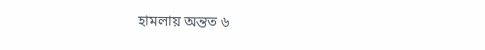হামলায় অন্তত ৬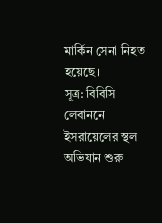মার্কিন সেনা নিহত হয়েছে।
সূত্র: বিবিসি
লেবাননে ইসরায়েলের স্থল অভিযান শুরু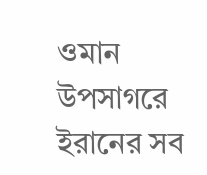ওমান উপসাগরে ইরানের সব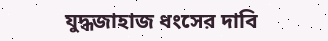যুদ্ধজাহাজ ধংসের দাবি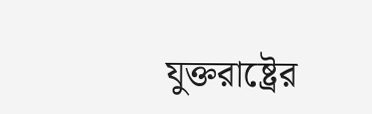যুক্তরাষ্ট্রের